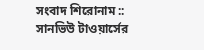সংবাদ শিরোনাম ::
সানভিউ টাওয়ার্সের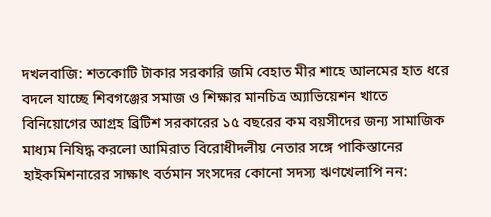দখলবাজি: শতকোটি টাকার সরকারি জমি বেহাত মীর শাহে আলমের হাত ধরে বদলে যাচ্ছে শিবগঞ্জের সমাজ ও শিক্ষার মানচিত্র অ্যাভিয়েশন খাতে বিনিয়োগের আগ্রহ ব্রিটিশ সরকারের ১৫ বছরের কম বয়সীদের জন্য সামাজিক মাধ্যম নিষিদ্ধ করলো আমিরাত বিরোধীদলীয় নেতার সঙ্গে পাকিস্তানের হাইকমিশনারের সাক্ষাৎ বর্তমান সংসদের কোনো সদস্য ঋণখেলাপি নন: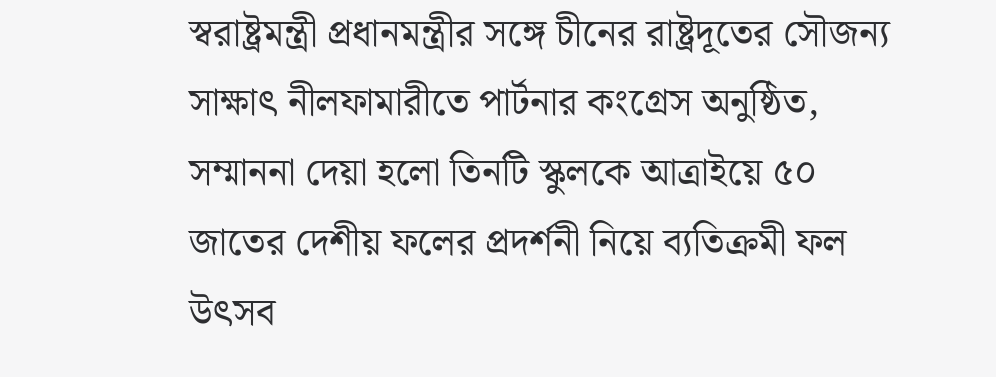স্বরাষ্ট্রমন্ত্রী প্রধানমন্ত্রীর সঙ্গে চীনের রাষ্ট্রদূতের সৌজন্য সাক্ষাৎ নীলফামারীতে পার্টনার কংগ্রেস অনুষ্ঠিত, সম্মাননা দেয়া হলো তিনটি স্কুলকে আত্রাইয়ে ৫০ জাতের দেশীয় ফলের প্রদর্শনী নিয়ে ব্যতিক্রমী ফল উৎসব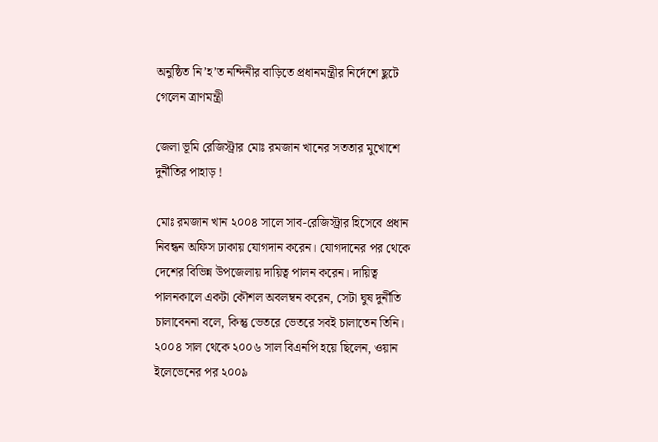অনুষ্ঠিত নি’হ’ত নন্দিনীর বাড়িতে প্রধানমন্ত্রীর নির্দেশে ছুটে গেলেন ত্রাণমন্ত্রী

জেলা ভূমি রেজিস্ট্রার মোঃ রমজান খানের সততার মুখোশে দুর্নীতির পাহাড় !

মোঃ রমজান খান ২০০৪ সালে সাব-রেজিস্ট্রার হিসেবে প্রধান নিবন্ধন অফিস ঢাকায় যোগদান করেন। যোগদানের পর থেকে দেশের বিভিন্ন উপজেলায় দায়িত্ব পালন করেন। দায়িত্ব পালনকালে একটা কৌশল অবলম্বন করেন, সেটা ঘুষ দুর্নীতি চালাবেননা বলে, কিন্তু ভেতরে ভেতরে সবই চালাতেন তিনি।
২০০৪ সাল থেকে ২০০৬ সাল বিএনপি হয়ে ছিলেন, ওয়ান ইলেভেনের পর ২০০৯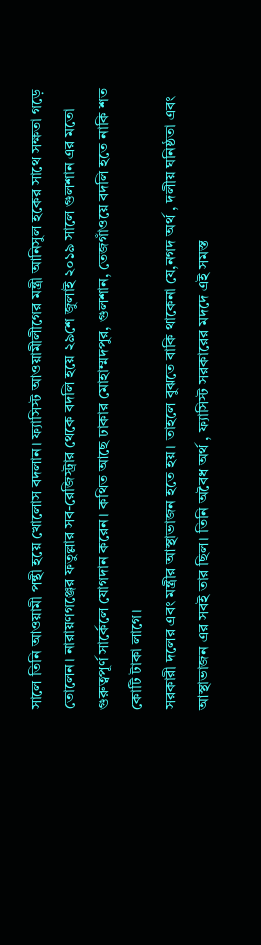সালে তিনি আওয়ামী পন্থী হয়ে খোলোস বদলান। ফ্যাসিস্ট আওয়ামীলীগের মন্ত্রী আনিসুল হকের সাথে সক্ষতা গড়ে তোলেন। নারায়ণগঞ্জের ফতুল্লার সব-রেজিস্ট্রার থেকে বদলি হয়ে ২৯শে জুলাই ২০১৯ সালে গুলশান এর মতো গুরুত্বপূর্ণ সার্কেলে যোগদান করেন। কথিত আছে ঢাকার মোহাম্মদপুর, গুলশান, তেজগাঁওয়ে বদলি হতে নাকি শত কোটি টাকা লাগে।
সরকারী দলের এবং মন্ত্রীর আস্থাভাজন হতে হয়। তাহলে বুঝতে বাকি থাকেনা যে,নগদ অর্থ , দলীয় ঘনিষ্ঠতা এবং আস্থাভাজন এর সবই তার ছিল। তিনি অবৈধ অর্থ , ফ্যাসিস্ট সরকারের মদদে এই সমস্ত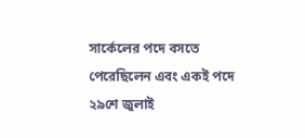সার্কেলের পদে বসতে পেরেছিলেন এবং একই পদে ২৯শে জুলাই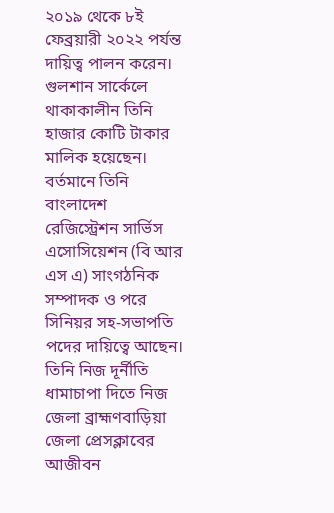২০১৯ থেকে ৮ই ফেব্রয়ারী ২০২২ পর্যন্ত দায়িত্ব পালন করেন। গুলশান সার্কেলে থাকাকালীন তিনি হাজার কোটি টাকার মালিক হয়েছেন। বর্তমানে তিনি বাংলাদেশ রেজিস্ট্রেশন সার্ভিস এসোসিয়েশন (বি আর এস এ) সাংগঠনিক সম্পাদক ও পরে সিনিয়র সহ-সভাপতি পদের দায়িত্বে আছেন।
তিনি নিজ দূর্নীতি ধামাচাপা দিতে নিজ জেলা ব্রাহ্মণবাড়িয়া জেলা প্রেসক্লাবের আজীবন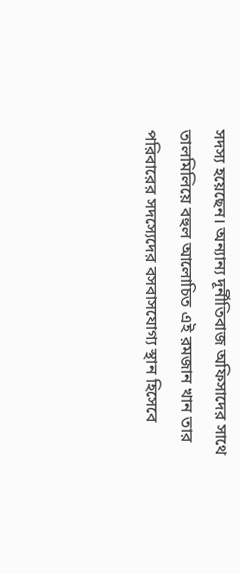সদস্য হয়েছেন। অন্যান্য দূর্নীতিবাজ অফিসাদের সাথে তালমিলিয়ে বহুল আলোচিত এই রমজান খান তার পরিবারের সদস্যেদের বসবাসযোগ্য স্থান হিসেবে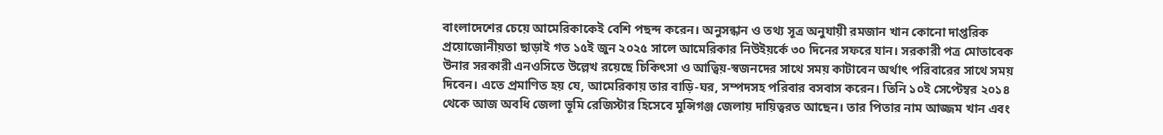বাংলাদেশের চেয়ে আমেরিকাকেই বেশি পছন্দ করেন। অনুসন্ধান ও তথ্য সূত্র অনুযায়ী রমজান খান কোনো দাপ্তরিক প্রয়োজোনীয়তা ছাড়াই গত ১৫ই জুন ২০২৫ সালে আমেরিকার নিউইয়র্কে ৩০ দিনের সফরে যান। সরকারী পত্র মোতাবেক উনার সরকারী এনওসিতে উল্লেখ রয়েছে চিকিৎসা ও আত্বিয়-স্বজনদের সাথে সময় কাটাবেন অর্থাৎ পরিবারের সাথে সময় দিবেন। এতে প্রমাণিত হয় যে, আমেরিকায় তার বাড়ি-ঘর, সম্পদসহ পরিবার বসবাস করেন। তিনি ১০ই সেপ্টেম্বর ২০১৪ থেকে আজ অবধি জেলা ভূমি রেজিস্টার হিসেবে মুন্সিগঞ্জ জেলায় দায়িত্বরত আছেন। তার পিতার নাম আজ্জম খান এবং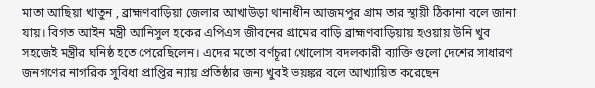মাতা আছিয়া খাতুন , ব্রাহ্মণবাড়িয়া জেলার আখাউড়া থানাধীন আজমপুর গ্রাম তার স্থায়ী ঠিকানা বলে জানা যায়। বিগত আইন মন্ত্রী আনিসুল হকের এপিএস জীবনের গ্রামের বাড়ি ব্রাহ্মণবাড়িয়ায় হওয়ায় উনি খুব সহজেই মন্ত্রীর ঘনিষ্ঠ হতে পেরেছিলেন। এদের মতো বর্ণচূরা খোলোস বদলকারী ব্যাক্তি গুলো দেশের সাধারণ জনগণের নাগরিক সুবিধা প্রাপ্তির ন্যায় প্রতিষ্ঠার জন্য খুবই ভয়ঙ্কর বলে আখ্যায়িত করেছেন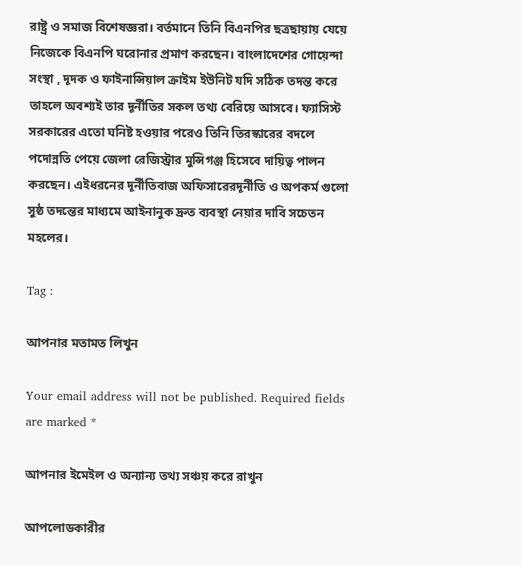রাষ্ট্র ও সমাজ বিশেষজ্ঞরা। বর্তমানে তিনি বিএনপির ছত্রছায়ায় যেয়ে নিজেকে বিএনপি ঘরোনার প্রমাণ করছেন। বাংলাদেশের গোয়েন্দা সংস্থা , দূদক ও ফাইনান্সিয়াল ক্রাইম ইউনিট যদি সঠিক তদন্ত করে তাহলে অবশ্যই তার দূর্নীতির সকল তথ্য বেরিয়ে আসবে। ফ্যাসিস্ট সরকারের এতো ঘনিষ্ট হওয়ার পরেও তিনি তিরস্কারের বদলে পদোন্নতি পেয়ে জেলা রেজিস্ট্রার মুন্সিগঞ্জ হিসেবে দায়িত্ব পালন করছেন। এইধরনের দূর্নীতিবাজ অফিসারেরদূর্নীতি ও অপকর্ম গুলো সুষ্ঠ তদন্তের মাধ্যমে আইনানুক দ্রুত ব্যবস্থা নেয়ার দাবি সচেতন মহলের।

Tag :

আপনার মতামত লিখুন

Your email address will not be published. Required fields are marked *

আপনার ইমেইল ও অন্যান্য তথ্য সঞ্চয় করে রাখুন

আপলোডকারীর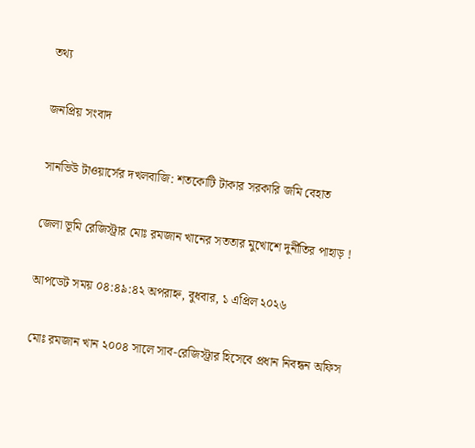তথ্য

জনপ্রিয় সংবাদ

সানভিউ টাওয়ার্সের দখলবাজি: শতকোটি টাকার সরকারি জমি বেহাত

জেলা ভূমি রেজিস্ট্রার মোঃ রমজান খানের সততার মুখোশে দুর্নীতির পাহাড় !

আপডেট সময় ০৪:৪৯:৪২ অপরাহ্ন, বুধবার, ১ এপ্রিল ২০২৬

মোঃ রমজান খান ২০০৪ সালে সাব-রেজিস্ট্রার হিসেবে প্রধান নিবন্ধন অফিস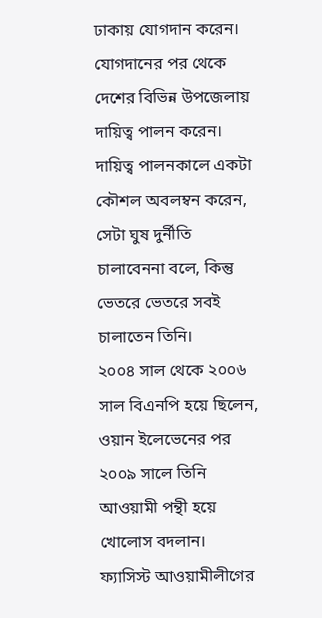ঢাকায় যোগদান করেন। যোগদানের পর থেকে দেশের বিভিন্ন উপজেলায় দায়িত্ব পালন করেন। দায়িত্ব পালনকালে একটা কৌশল অবলম্বন করেন, সেটা ঘুষ দুর্নীতি চালাবেননা বলে, কিন্তু ভেতরে ভেতরে সবই চালাতেন তিনি।
২০০৪ সাল থেকে ২০০৬ সাল বিএনপি হয়ে ছিলেন, ওয়ান ইলেভেনের পর ২০০৯ সালে তিনি আওয়ামী পন্থী হয়ে খোলোস বদলান। ফ্যাসিস্ট আওয়ামীলীগের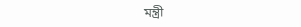মন্ত্রী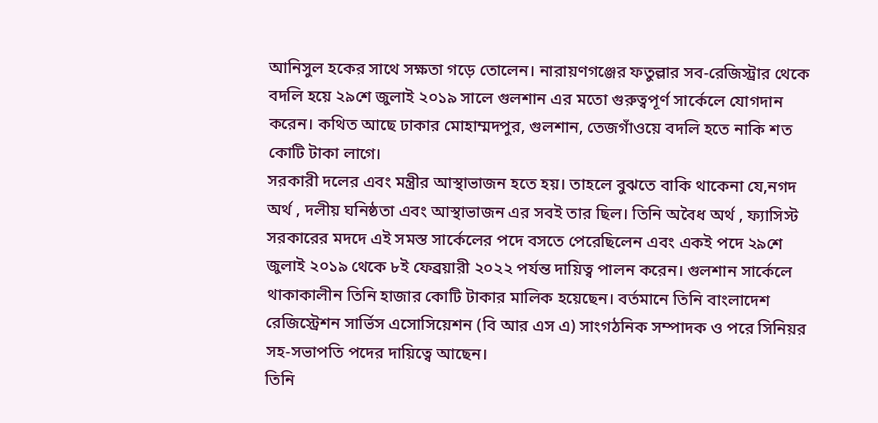আনিসুল হকের সাথে সক্ষতা গড়ে তোলেন। নারায়ণগঞ্জের ফতুল্লার সব-রেজিস্ট্রার থেকে বদলি হয়ে ২৯শে জুলাই ২০১৯ সালে গুলশান এর মতো গুরুত্বপূর্ণ সার্কেলে যোগদান করেন। কথিত আছে ঢাকার মোহাম্মদপুর, গুলশান, তেজগাঁওয়ে বদলি হতে নাকি শত কোটি টাকা লাগে।
সরকারী দলের এবং মন্ত্রীর আস্থাভাজন হতে হয়। তাহলে বুঝতে বাকি থাকেনা যে,নগদ অর্থ , দলীয় ঘনিষ্ঠতা এবং আস্থাভাজন এর সবই তার ছিল। তিনি অবৈধ অর্থ , ফ্যাসিস্ট সরকারের মদদে এই সমস্ত সার্কেলের পদে বসতে পেরেছিলেন এবং একই পদে ২৯শে জুলাই ২০১৯ থেকে ৮ই ফেব্রয়ারী ২০২২ পর্যন্ত দায়িত্ব পালন করেন। গুলশান সার্কেলে থাকাকালীন তিনি হাজার কোটি টাকার মালিক হয়েছেন। বর্তমানে তিনি বাংলাদেশ রেজিস্ট্রেশন সার্ভিস এসোসিয়েশন (বি আর এস এ) সাংগঠনিক সম্পাদক ও পরে সিনিয়র সহ-সভাপতি পদের দায়িত্বে আছেন।
তিনি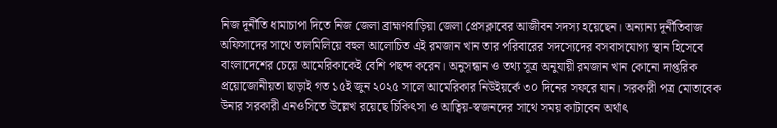নিজ দূর্নীতি ধামাচাপা দিতে নিজ জেলা ব্রাহ্মণবাড়িয়া জেলা প্রেসক্লাবের আজীবন সদস্য হয়েছেন। অন্যান্য দূর্নীতিবাজ অফিসাদের সাথে তালমিলিয়ে বহুল আলোচিত এই রমজান খান তার পরিবারের সদস্যেদের বসবাসযোগ্য স্থান হিসেবে বাংলাদেশের চেয়ে আমেরিকাকেই বেশি পছন্দ করেন। অনুসন্ধান ও তথ্য সূত্র অনুযায়ী রমজান খান কোনো দাপ্তরিক প্রয়োজোনীয়তা ছাড়াই গত ১৫ই জুন ২০২৫ সালে আমেরিকার নিউইয়র্কে ৩০ দিনের সফরে যান। সরকারী পত্র মোতাবেক উনার সরকারী এনওসিতে উল্লেখ রয়েছে চিকিৎসা ও আত্বিয়-স্বজনদের সাথে সময় কাটাবেন অর্থাৎ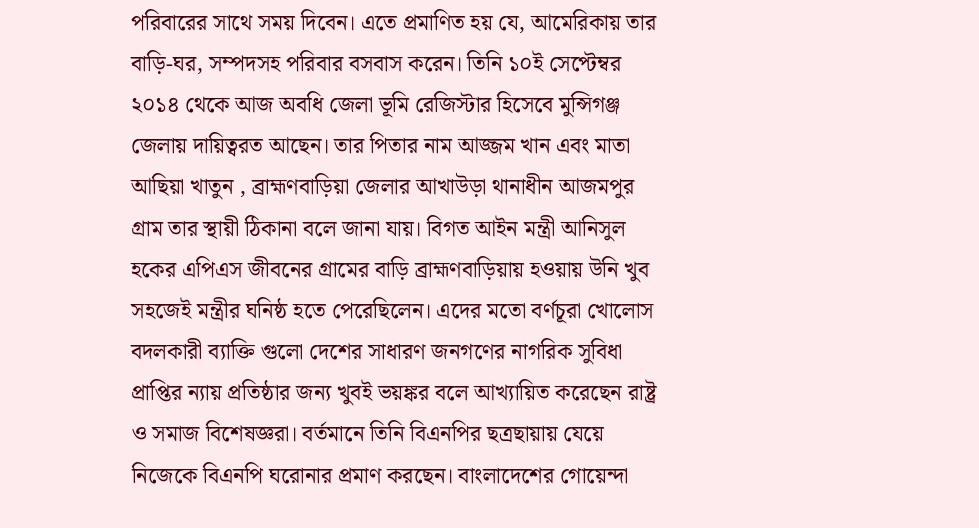পরিবারের সাথে সময় দিবেন। এতে প্রমাণিত হয় যে, আমেরিকায় তার বাড়ি-ঘর, সম্পদসহ পরিবার বসবাস করেন। তিনি ১০ই সেপ্টেম্বর ২০১৪ থেকে আজ অবধি জেলা ভূমি রেজিস্টার হিসেবে মুন্সিগঞ্জ জেলায় দায়িত্বরত আছেন। তার পিতার নাম আজ্জম খান এবং মাতা আছিয়া খাতুন , ব্রাহ্মণবাড়িয়া জেলার আখাউড়া থানাধীন আজমপুর গ্রাম তার স্থায়ী ঠিকানা বলে জানা যায়। বিগত আইন মন্ত্রী আনিসুল হকের এপিএস জীবনের গ্রামের বাড়ি ব্রাহ্মণবাড়িয়ায় হওয়ায় উনি খুব সহজেই মন্ত্রীর ঘনিষ্ঠ হতে পেরেছিলেন। এদের মতো বর্ণচূরা খোলোস বদলকারী ব্যাক্তি গুলো দেশের সাধারণ জনগণের নাগরিক সুবিধা প্রাপ্তির ন্যায় প্রতিষ্ঠার জন্য খুবই ভয়ঙ্কর বলে আখ্যায়িত করেছেন রাষ্ট্র ও সমাজ বিশেষজ্ঞরা। বর্তমানে তিনি বিএনপির ছত্রছায়ায় যেয়ে নিজেকে বিএনপি ঘরোনার প্রমাণ করছেন। বাংলাদেশের গোয়েন্দা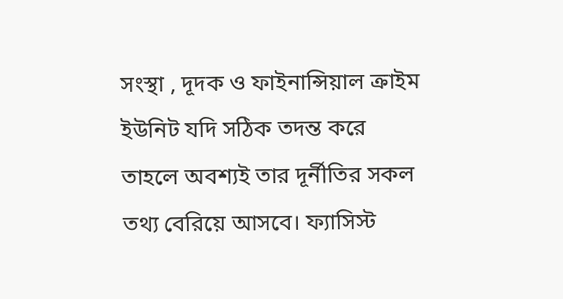সংস্থা , দূদক ও ফাইনান্সিয়াল ক্রাইম ইউনিট যদি সঠিক তদন্ত করে তাহলে অবশ্যই তার দূর্নীতির সকল তথ্য বেরিয়ে আসবে। ফ্যাসিস্ট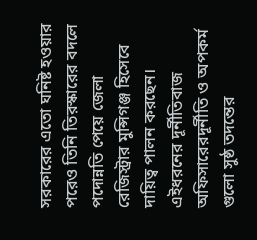সরকারের এতো ঘনিষ্ট হওয়ার পরেও তিনি তিরস্কারের বদলে পদোন্নতি পেয়ে জেলা রেজিস্ট্রার মুন্সিগঞ্জ হিসেবে দায়িত্ব পালন করছেন। এইধরনের দূর্নীতিবাজ অফিসারেরদূর্নীতি ও অপকর্ম গুলো সুষ্ঠ তদন্তের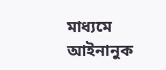মাধ্যমে আইনানুক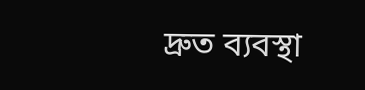দ্রুত ব্যবস্থা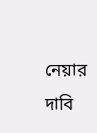নেয়ার দাবি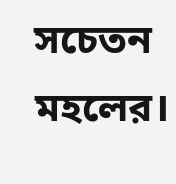সচেতন মহলের।